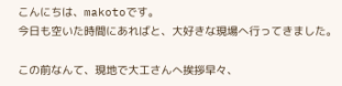こんにちは、makotoです。
今日も空いた時間にあればと、大好きな現場へ行ってきました。

この前なんて、現地で大工さんへ挨拶早々、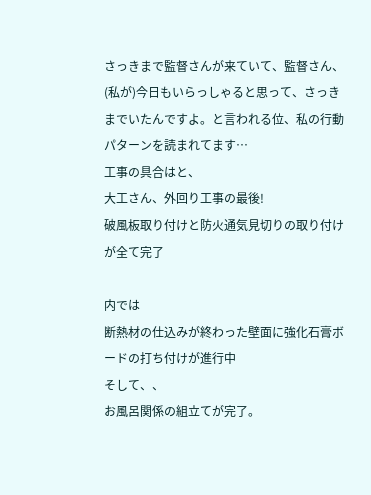さっきまで監督さんが来ていて、監督さん、(私が)今日もいらっしゃると思って、さっきまでいたんですよ。と言われる位、私の行動パターンを読まれてます…
工事の具合はと、
大工さん、外回り工事の最後!
破風板取り付けと防火通気見切りの取り付けが全て完了

内では
断熱材の仕込みが終わった壁面に強化石膏ボードの打ち付けが進行中
そして、、
お風呂関係の組立てが完了。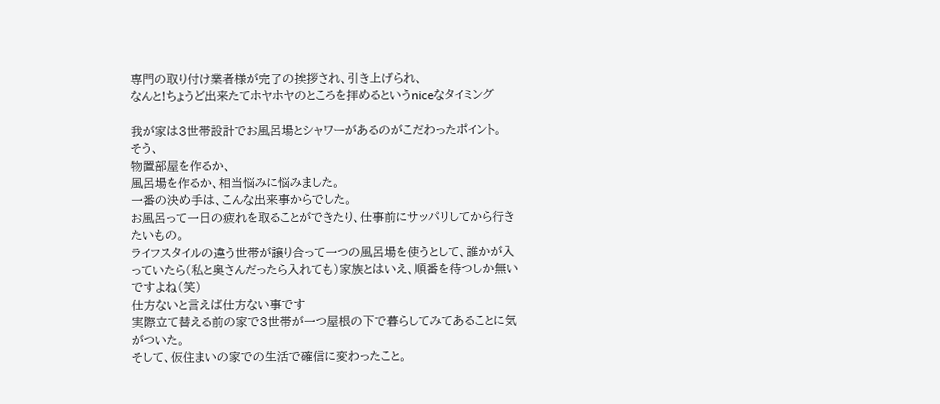専門の取り付け業者様が完了の挨拶され、引き上げられ、
なんと!ちょうど出来たてホヤホヤのところを拝めるというniceなタイミング

我が家は3世帯設計でお風呂場とシャワーがあるのがこだわったポイント。
そう、
物置部屋を作るか、
風呂場を作るか、相当悩みに悩みました。
一番の決め手は、こんな出来事からでした。
お風呂って一日の疲れを取ることができたり、仕事前にサッパリしてから行きたいもの。
ライフスタイルの違う世帯が譲り合って一つの風呂場を使うとして、誰かが入っていたら(私と奥さんだったら入れても)家族とはいえ、順番を待つしか無いですよね(笑)
仕方ないと言えば仕方ない事です
実際立て替える前の家で3世帯が一つ屋根の下で暮らしてみてあることに気がついた。
そして、仮住まいの家での生活で確信に変わったこと。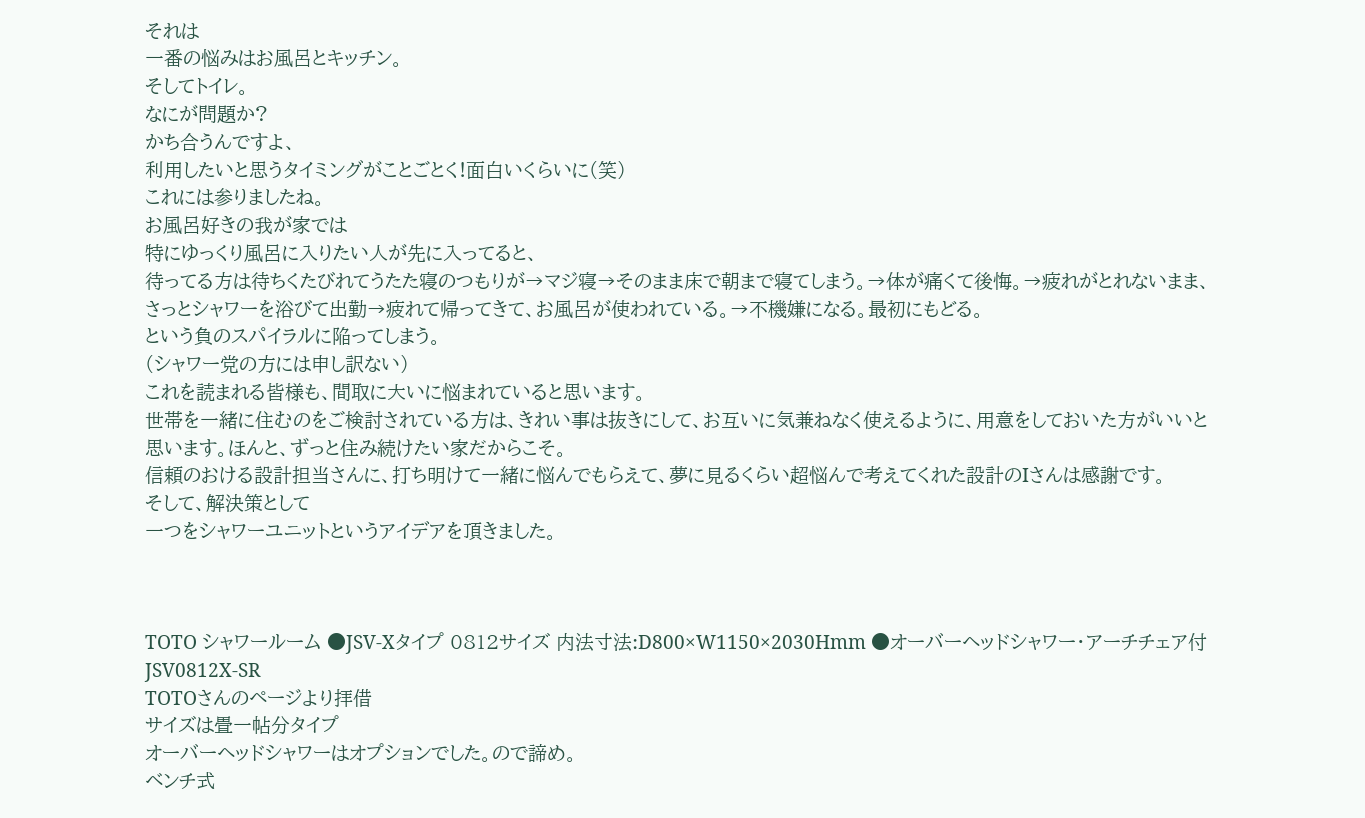それは
一番の悩みはお風呂とキッチン。
そしてトイレ。
なにが問題か?
かち合うんですよ、
利用したいと思うタイミングがことごとく!面白いくらいに(笑)
これには参りましたね。
お風呂好きの我が家では
特にゆっくり風呂に入りたい人が先に入ってると、
待ってる方は待ちくたびれてうたた寝のつもりが→マジ寝→そのまま床で朝まで寝てしまう。→体が痛くて後悔。→疲れがとれないまま、さっとシャワーを浴びて出勤→疲れて帰ってきて、お風呂が使われている。→不機嫌になる。最初にもどる。
という負のスパイラルに陥ってしまう。
(シャワー党の方には申し訳ない)
これを読まれる皆様も、間取に大いに悩まれていると思います。
世帯を一緒に住むのをご検討されている方は、きれい事は抜きにして、お互いに気兼ねなく使えるように、用意をしておいた方がいいと思います。ほんと、ずっと住み続けたい家だからこそ。
信頼のおける設計担当さんに、打ち明けて一緒に悩んでもらえて、夢に見るくらい超悩んで考えてくれた設計のIさんは感謝です。
そして、解決策として
一つをシャワーユニットというアイデアを頂きました。



TOTO シャワールーム ●JSV-Xタイプ 0812サイズ 内法寸法:D800×W1150×2030Hmm ●オーバーヘッドシャワー・アーチチェア付 JSV0812X-SR
TOTOさんのページより拝借
サイズは畳一帖分タイプ
オーバーヘッドシャワーはオプションでした。ので諦め。
ベンチ式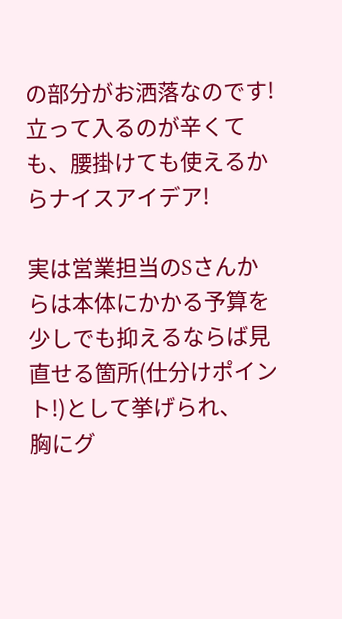の部分がお洒落なのです!
立って入るのが辛くても、腰掛けても使えるからナイスアイデア!

実は営業担当のSさんからは本体にかかる予算を少しでも抑えるならば見直せる箇所(仕分けポイント!)として挙げられ、
胸にグ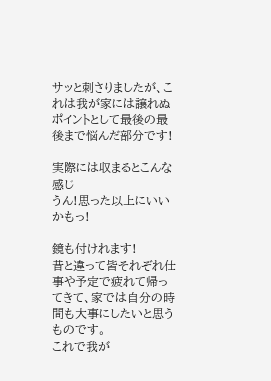サッと刺さりましたが、これは我が家には譲れぬポイントとして最後の最後まで悩んだ部分です!

実際には収まるとこんな感じ
うん!思った以上にいいかもっ!

鏡も付けれます!
昔と違って皆それぞれ仕事や予定で疲れて帰ってきて、家では自分の時間も大事にしたいと思うものです。
これで我が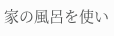家の風呂を使い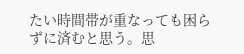たい時間帯が重なっても困らずに済むと思う。思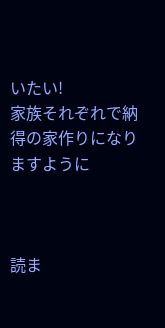いたい!
家族それぞれで納得の家作りになりますように



読ま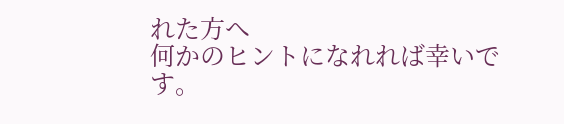れた方へ
何かのヒントになれれば幸いです。